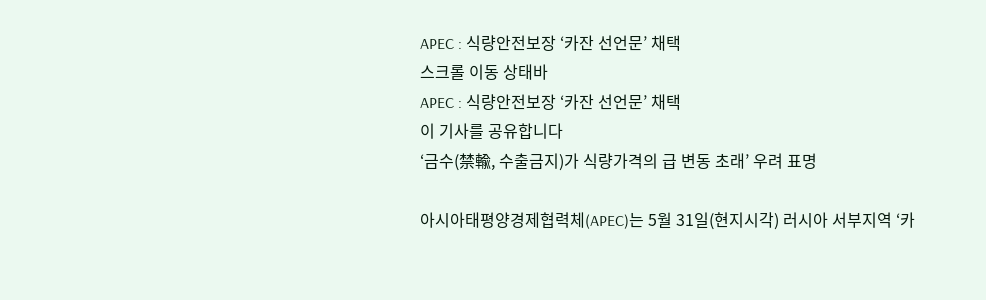APEC : 식량안전보장 ‘카잔 선언문’ 채택
스크롤 이동 상태바
APEC : 식량안전보장 ‘카잔 선언문’ 채택
이 기사를 공유합니다
‘금수(禁輸, 수출금지)가 식량가격의 급 변동 초래’ 우려 표명

아시아태평양경제협력체(APEC)는 5월 31일(현지시각) 러시아 서부지역 ‘카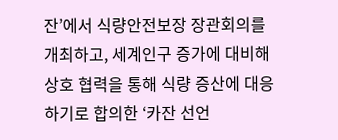잔’에서 식량안전보장 장관회의를 개최하고, 세계인구 증가에 대비해 상호 협력을 통해 식량 증산에 대응하기로 합의한 ‘카잔 선언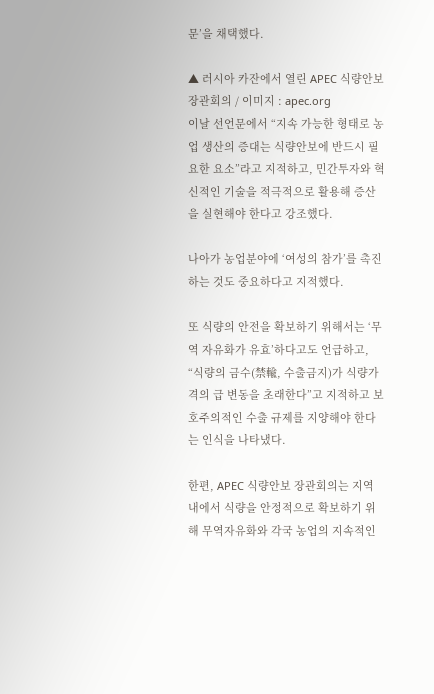문’을 채택했다.

▲ 러시아 카잔에서 열린 APEC 식량안보 장관회의 / 이미지 : apec.org
이날 선언문에서 “지속 가능한 형태로 농업 생산의 증대는 식량안보에 반드시 필요한 요소”라고 지적하고, 민간투자와 혁신적인 기술을 적극적으로 활용해 증산을 실현해야 한다고 강조했다.

나아가 농업분야에 ‘여성의 참가’를 촉진하는 것도 중요하다고 지적했다.

또 식량의 안전을 확보하기 위해서는 ‘무역 자유화가 유효’하다고도 언급하고, “식량의 금수(禁輸, 수출금지)가 식량가격의 급 변동을 초래한다”고 지적하고 보호주의적인 수출 규제를 지양해야 한다는 인식을 나타냈다.

한편, APEC 식량안보 장관회의는 지역 내에서 식량을 안정적으로 확보하기 위해 무역자유화와 각국 농업의 지속적인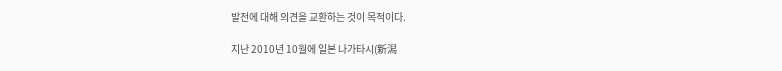발전에 대해 의견을 교환하는 것이 목적이다.

지난 2010년 10월에 일본 나가타시(新潟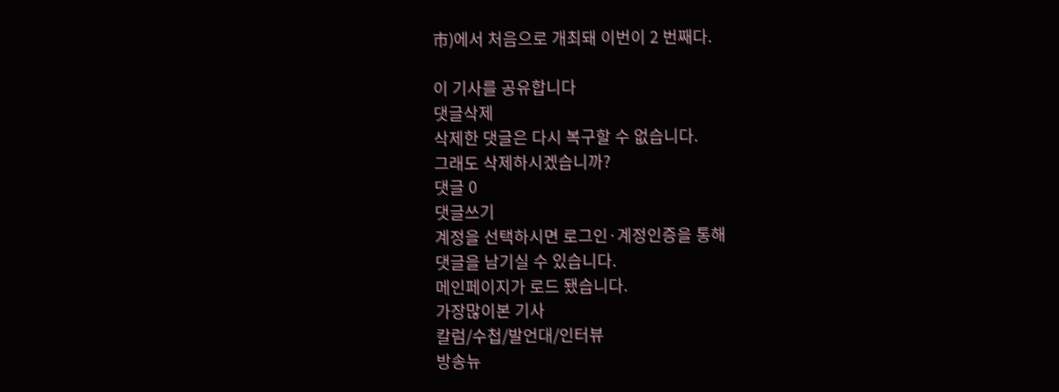市)에서 처음으로 개최돼 이번이 2 번째다.

이 기사를 공유합니다
댓글삭제
삭제한 댓글은 다시 복구할 수 없습니다.
그래도 삭제하시겠습니까?
댓글 0
댓글쓰기
계정을 선택하시면 로그인·계정인증을 통해
댓글을 남기실 수 있습니다.
메인페이지가 로드 됐습니다.
가장많이본 기사
칼럼/수첩/발언대/인터뷰
방송뉴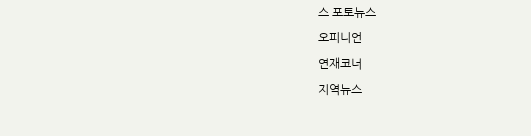스 포토뉴스
오피니언
연재코너
지역뉴스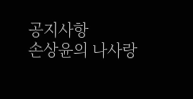공지사항
손상윤의 나사랑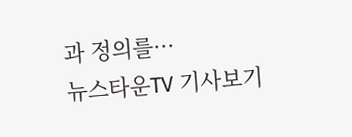과 정의를···
뉴스타운TV 기사보기